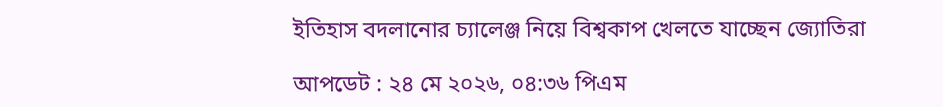ইতিহাস বদলানোর চ্যালেঞ্জ নিয়ে বিশ্বকাপ খেলতে যাচ্ছেন জ্যোতিরা

আপডেট : ২৪ মে ২০২৬, ০৪:৩৬ পিএম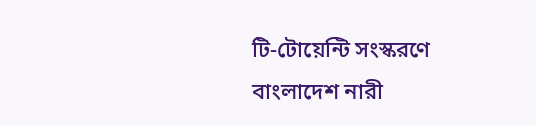টি-টোয়েন্টি সংস্করণে বাংলাদেশ নারী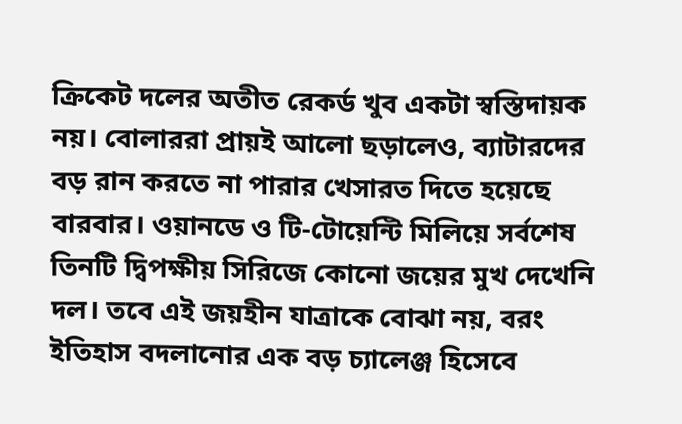ক্রিকেট দলের অতীত রেকর্ড খুব একটা স্বস্তিদায়ক নয়। বোলাররা প্রায়ই আলো ছড়ালেও, ব্যাটারদের বড় রান করতে না পারার খেসারত দিতে হয়েছে বারবার। ওয়ানডে ও টি-টোয়েন্টি মিলিয়ে সর্বশেষ তিনটি দ্বিপক্ষীয় সিরিজে কোনো জয়ের মুখ দেখেনি দল। তবে এই জয়হীন যাত্রাকে বোঝা নয়, বরং ইতিহাস বদলানোর এক বড় চ্যালেঞ্জ হিসেবে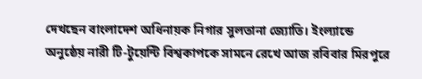দেখছেন বাংলাদেশ অধিনায়ক নিগার সুলতানা জ্যোতি। ইংল্যান্ডে অনুষ্ঠেয় নারী টি-টুয়েন্টি বিশ্বকাপকে সামনে রেখে আজ রবিবার মিরপুরে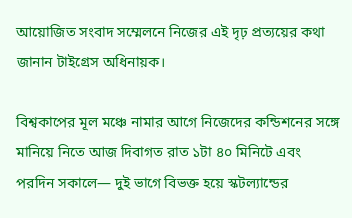আয়োজিত সংবাদ সম্মেলনে নিজের এই দৃঢ় প্রত্যয়ের কথা জানান টাইগ্রেস অধিনায়ক।

বিশ্বকাপের মূল মঞ্চে নামার আগে নিজেদের কন্ডিশনের সঙ্গে মানিয়ে নিতে আজ দিবাগত রাত ১টা ৪০ মিনিটে এবং পরদিন সকালে— দুই ভাগে বিভক্ত হয়ে স্কটল্যান্ডের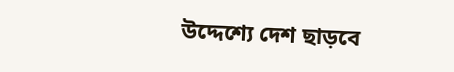উদ্দেশ্যে দেশ ছাড়বে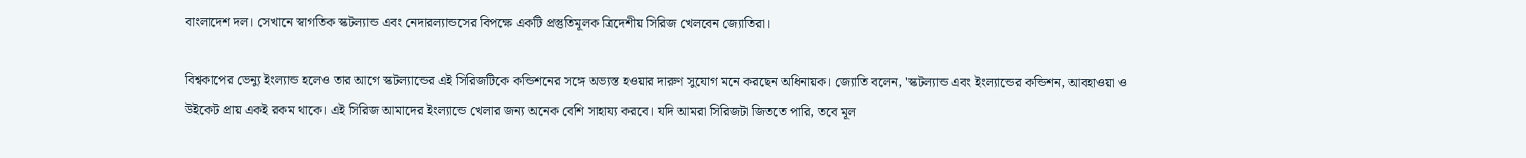বাংলাদেশ দল। সেখানে স্বাগতিক স্কটল্যান্ড এবং নেদারল্যান্ডসের বিপক্ষে একটি প্রস্তুতিমূলক ত্রিদেশীয় সিরিজ খেলবেন জ্যোতিরা।

বিশ্বকাপের ভেন্যু ইংল্যান্ড হলেও তার আগে স্কটল্যান্ডের এই সিরিজটিকে কন্ডিশনের সঙ্গে অভ্যস্ত হওয়ার দারুণ সুযোগ মনে করছেন অধিনায়ক। জ্যোতি বলেন, 'স্কটল্যান্ড এবং ইংল্যান্ডের কন্ডিশন, আবহাওয়া ও উইকেট প্রায় একই রকম থাকে। এই সিরিজ আমাদের ইংল্যান্ডে খেলার জন্য অনেক বেশি সাহায্য করবে। যদি আমরা সিরিজটা জিততে পারি, তবে মূল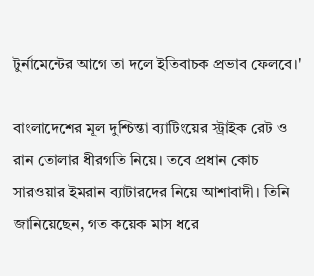টুর্নামেন্টের আগে তা দলে ইতিবাচক প্রভাব ফেলবে।'

বাংলাদেশের মূল দুশ্চিন্তা ব্যাটিংয়ের স্ট্রাইক রেট ও রান তোলার ধীরগতি নিয়ে। তবে প্রধান কোচ সারওয়ার ইমরান ব্যাটারদের নিয়ে আশাবাদী। তিনি জানিয়েছেন, গত কয়েক মাস ধরে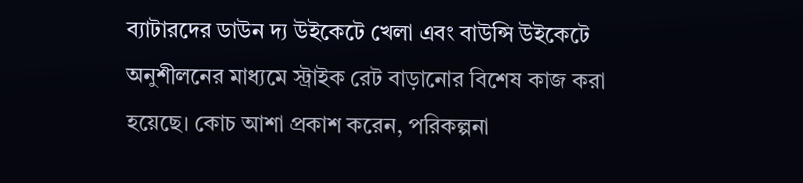ব্যাটারদের ডাউন দ্য উইকেটে খেলা এবং বাউন্সি উইকেটে অনুশীলনের মাধ্যমে স্ট্রাইক রেট বাড়ানোর বিশেষ কাজ করা হয়েছে। কোচ আশা প্রকাশ করেন, পরিকল্পনা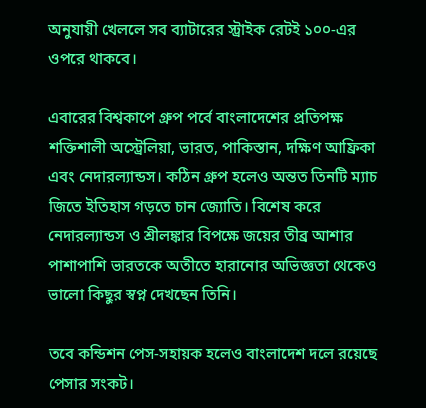অনুযায়ী খেললে সব ব্যাটারের স্ট্রাইক রেটই ১০০-এর ওপরে থাকবে।

এবারের বিশ্বকাপে গ্রুপ পর্বে বাংলাদেশের প্রতিপক্ষ শক্তিশালী অস্ট্রেলিয়া, ভারত, পাকিস্তান, দক্ষিণ আফ্রিকা এবং নেদারল্যান্ডস। কঠিন গ্রুপ হলেও অন্তত তিনটি ম্যাচ জিতে ইতিহাস গড়তে চান জ্যোতি। বিশেষ করে নেদারল্যান্ডস ও শ্রীলঙ্কার বিপক্ষে জয়ের তীব্র আশার পাশাপাশি ভারতকে অতীতে হারানোর অভিজ্ঞতা থেকেও ভালো কিছুর স্বপ্ন দেখছেন তিনি।

তবে কন্ডিশন পেস-সহায়ক হলেও বাংলাদেশ দলে রয়েছে পেসার সংকট।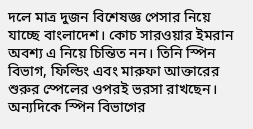দলে মাত্র দুজন বিশেষজ্ঞ পেসার নিয়ে যাচ্ছে বাংলাদেশ। কোচ সারওয়ার ইমরান অবশ্য এ নিয়ে চিন্তিত নন। তিনি স্পিন বিভাগ, ফিল্ডিং এবং মারুফা আক্তারের শুরুর স্পেলের ওপরই ভরসা রাখছেন। অন্যদিকে স্পিন বিভাগের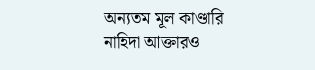অন্যতম মূল কাণ্ডারি নাহিদা আক্তারও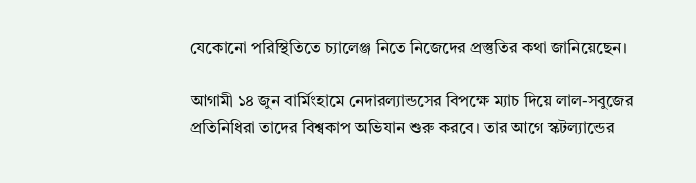যেকোনো পরিস্থিতিতে চ্যালেঞ্জ নিতে নিজেদের প্রস্তুতির কথা জানিয়েছেন।

আগামী ১৪ জুন বার্মিংহামে নেদারল্যান্ডসের বিপক্ষে ম্যাচ দিয়ে লাল-সবুজের প্রতিনিধিরা তাদের বিশ্বকাপ অভিযান শুরু করবে। তার আগে স্কটল্যান্ডের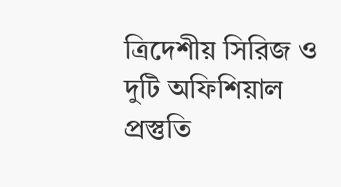ত্রিদেশীয় সিরিজ ও দুটি অফিশিয়াল প্রস্তুতি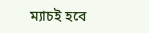ম্যাচই হবে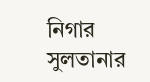নিগার সুলতানার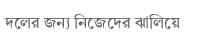দলের জন্য নিজেদের ঝালিয়ে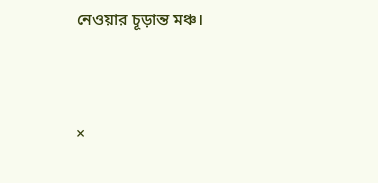নেওয়ার চূড়ান্ত মঞ্চ।



×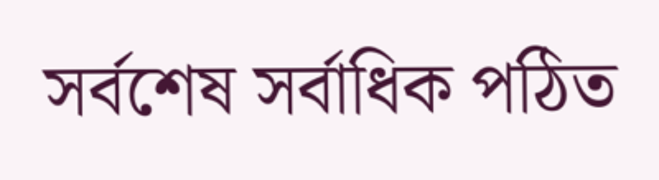সর্বশেষ সর্বাধিক পঠিত